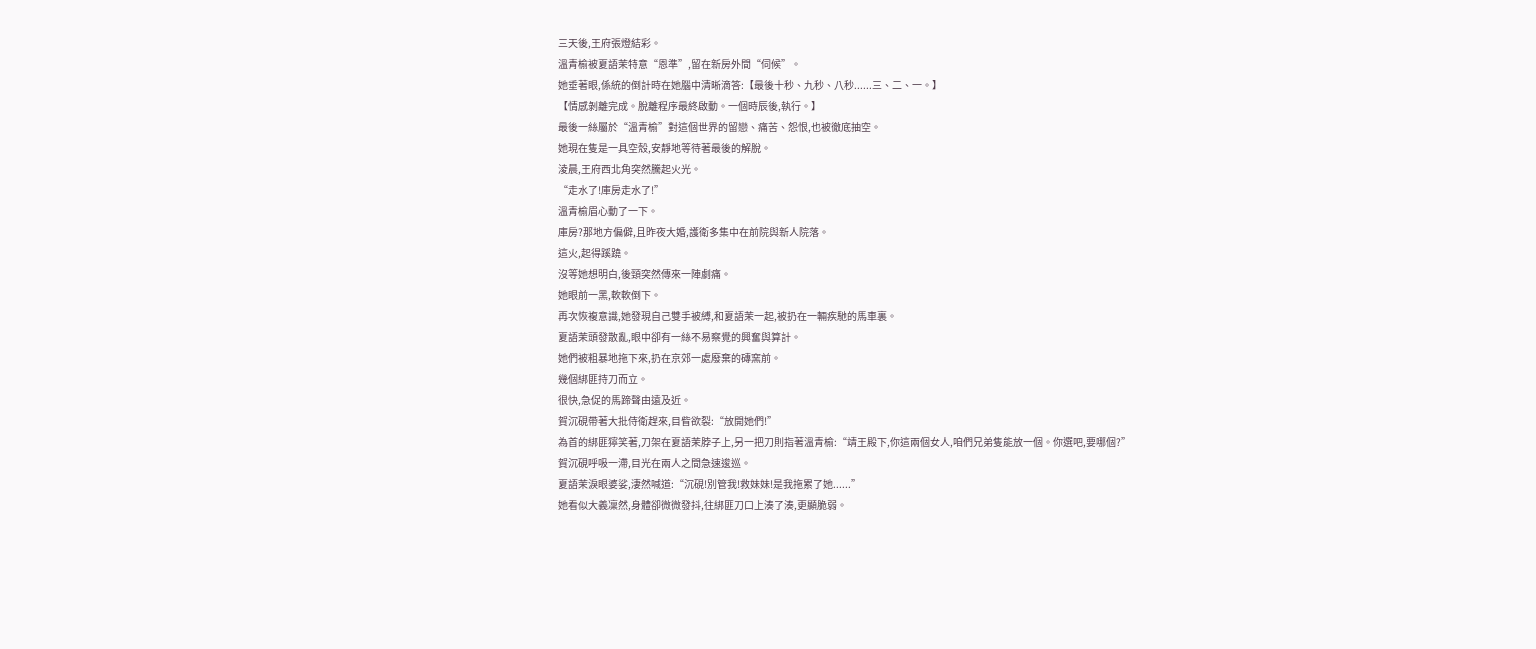三天後,王府張燈結彩。
溫青榆被夏語茉特意“恩準”,留在新房外間“伺候”。
她垂著眼,係統的倒計時在她腦中清晰滴答:【最後十秒、九秒、八秒......三、二、一。】
【情感剝離完成。脫離程序最終啟動。一個時辰後,執行。】
最後一絲屬於“溫青榆”對這個世界的留戀、痛苦、怨恨,也被徹底抽空。
她現在隻是一具空殼,安靜地等待著最後的解脫。
淩晨,王府西北角突然騰起火光。
“走水了!庫房走水了!”
溫青榆眉心動了一下。
庫房?那地方偏僻,且昨夜大婚,護衛多集中在前院與新人院落。
這火,起得蹊蹺。
沒等她想明白,後頸突然傳來一陣劇痛。
她眼前一黑,軟軟倒下。
再次恢複意識,她發現自己雙手被縛,和夏語茉一起,被扔在一輛疾馳的馬車裏。
夏語茉頭發散亂,眼中卻有一絲不易察覺的興奮與算計。
她們被粗暴地拖下來,扔在京郊一處廢棄的磚窯前。
幾個綁匪持刀而立。
很快,急促的馬蹄聲由遠及近。
賀沉硯帶著大批侍衛趕來,目眥欲裂:“放開她們!”
為首的綁匪獰笑著,刀架在夏語茉脖子上,另一把刀則指著溫青榆:“靖王殿下,你這兩個女人,咱們兄弟隻能放一個。你選吧,要哪個?”
賀沉硯呼吸一滯,目光在兩人之間急速逡巡。
夏語茉淚眼婆娑,淒然喊道:“沉硯!別管我!救妹妹!是我拖累了她......”
她看似大義凜然,身體卻微微發抖,往綁匪刀口上湊了湊,更顯脆弱。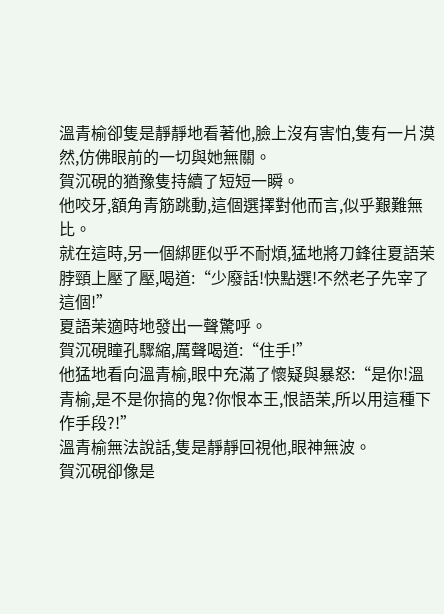溫青榆卻隻是靜靜地看著他,臉上沒有害怕,隻有一片漠然,仿佛眼前的一切與她無關。
賀沉硯的猶豫隻持續了短短一瞬。
他咬牙,額角青筋跳動,這個選擇對他而言,似乎艱難無比。
就在這時,另一個綁匪似乎不耐煩,猛地將刀鋒往夏語茉脖頸上壓了壓,喝道:“少廢話!快點選!不然老子先宰了這個!”
夏語茉適時地發出一聲驚呼。
賀沉硯瞳孔驟縮,厲聲喝道:“住手!”
他猛地看向溫青榆,眼中充滿了懷疑與暴怒:“是你!溫青榆,是不是你搞的鬼?你恨本王,恨語茉,所以用這種下作手段?!”
溫青榆無法說話,隻是靜靜回視他,眼神無波。
賀沉硯卻像是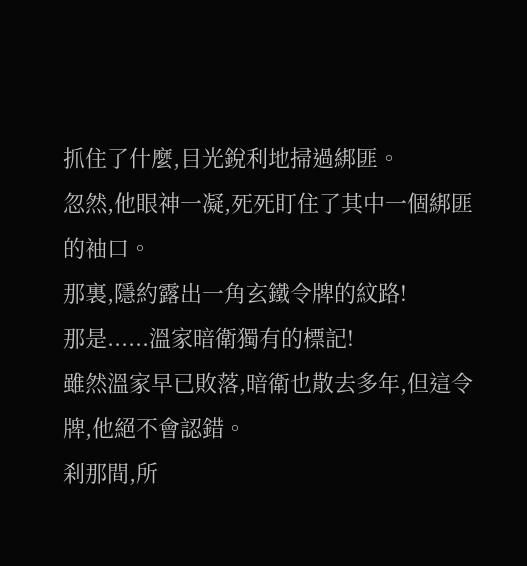抓住了什麼,目光銳利地掃過綁匪。
忽然,他眼神一凝,死死盯住了其中一個綁匪的袖口。
那裏,隱約露出一角玄鐵令牌的紋路!
那是......溫家暗衛獨有的標記!
雖然溫家早已敗落,暗衛也散去多年,但這令牌,他絕不會認錯。
刹那間,所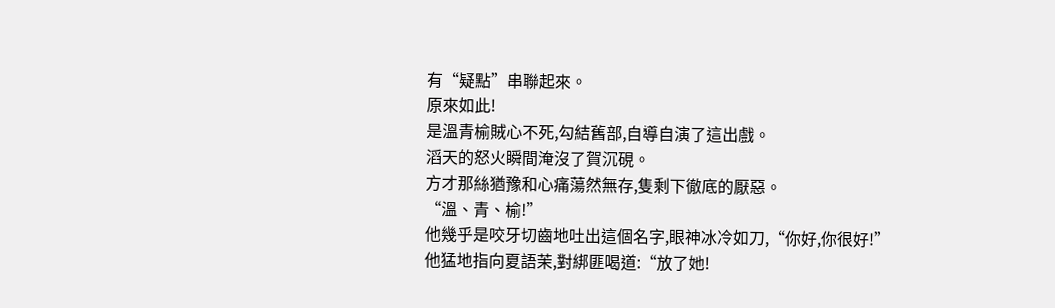有“疑點”串聯起來。
原來如此!
是溫青榆賊心不死,勾結舊部,自導自演了這出戲。
滔天的怒火瞬間淹沒了賀沉硯。
方才那絲猶豫和心痛蕩然無存,隻剩下徹底的厭惡。
“溫、青、榆!”
他幾乎是咬牙切齒地吐出這個名字,眼神冰冷如刀,“你好,你很好!”
他猛地指向夏語茉,對綁匪喝道:“放了她!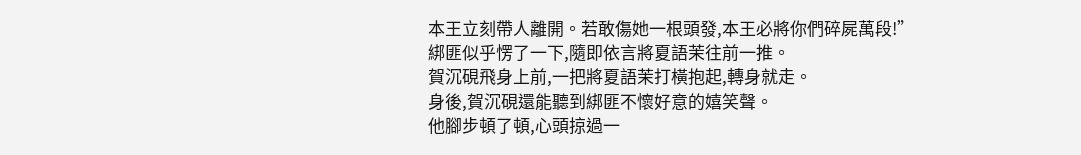本王立刻帶人離開。若敢傷她一根頭發,本王必將你們碎屍萬段!”
綁匪似乎愣了一下,隨即依言將夏語茉往前一推。
賀沉硯飛身上前,一把將夏語茉打橫抱起,轉身就走。
身後,賀沉硯還能聽到綁匪不懷好意的嬉笑聲。
他腳步頓了頓,心頭掠過一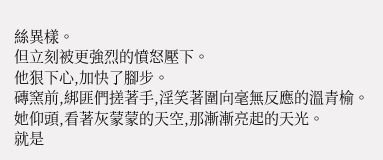絲異樣。
但立刻被更強烈的憤怒壓下。
他狠下心,加快了腳步。
磚窯前,綁匪們搓著手,淫笑著圍向毫無反應的溫青榆。
她仰頭,看著灰蒙蒙的天空,那漸漸亮起的天光。
就是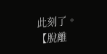此刻了。
【脫離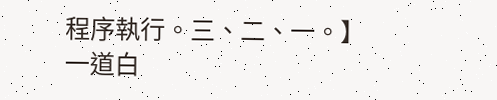程序執行。三、二、一。】
一道白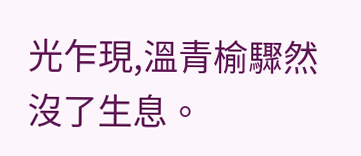光乍現,溫青榆驟然沒了生息。